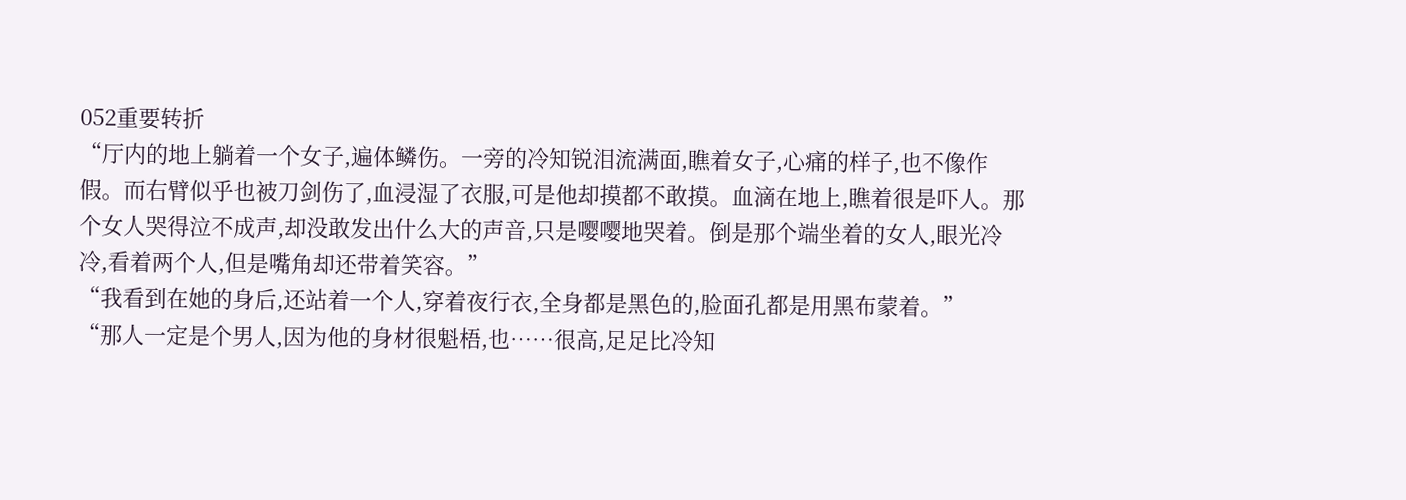052重要转折
“厅内的地上躺着一个女子,遍体鳞伤。一旁的冷知锐泪流满面,瞧着女子,心痛的样子,也不像作假。而右臂似乎也被刀剑伤了,血浸湿了衣服,可是他却摸都不敢摸。血滴在地上,瞧着很是吓人。那个女人哭得泣不成声,却没敢发出什么大的声音,只是嘤嘤地哭着。倒是那个端坐着的女人,眼光冷冷,看着两个人,但是嘴角却还带着笑容。”
“我看到在她的身后,还站着一个人,穿着夜行衣,全身都是黑色的,脸面孔都是用黑布蒙着。”
“那人一定是个男人,因为他的身材很魁梧,也……很高,足足比冷知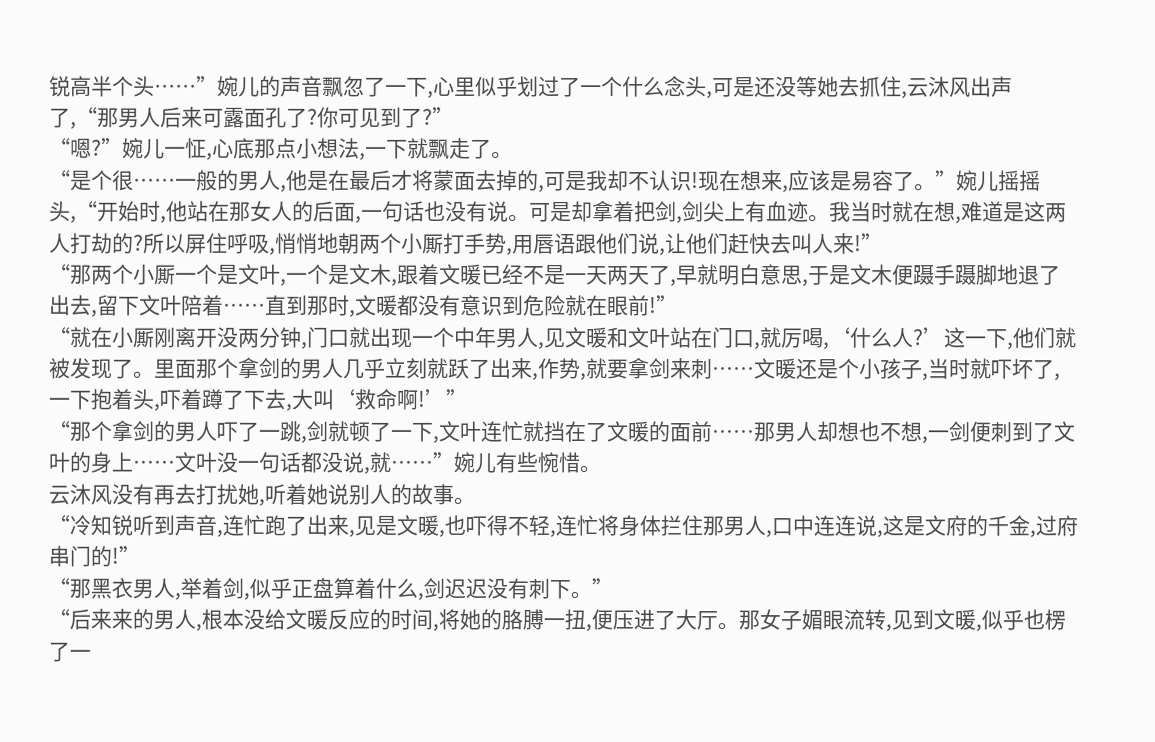锐高半个头……”婉儿的声音飘忽了一下,心里似乎划过了一个什么念头,可是还没等她去抓住,云沐风出声了,“那男人后来可露面孔了?你可见到了?”
“嗯?”婉儿一怔,心底那点小想法,一下就飘走了。
“是个很……一般的男人,他是在最后才将蒙面去掉的,可是我却不认识!现在想来,应该是易容了。”婉儿摇摇头,“开始时,他站在那女人的后面,一句话也没有说。可是却拿着把剑,剑尖上有血迹。我当时就在想,难道是这两人打劫的?所以屏住呼吸,悄悄地朝两个小厮打手势,用唇语跟他们说,让他们赶快去叫人来!”
“那两个小厮一个是文叶,一个是文木,跟着文暖已经不是一天两天了,早就明白意思,于是文木便蹑手蹑脚地退了出去,留下文叶陪着……直到那时,文暖都没有意识到危险就在眼前!”
“就在小厮刚离开没两分钟,门口就出现一个中年男人,见文暖和文叶站在门口,就厉喝,‘什么人?’这一下,他们就被发现了。里面那个拿剑的男人几乎立刻就跃了出来,作势,就要拿剑来刺……文暖还是个小孩子,当时就吓坏了,一下抱着头,吓着蹲了下去,大叫‘救命啊!’”
“那个拿剑的男人吓了一跳,剑就顿了一下,文叶连忙就挡在了文暖的面前……那男人却想也不想,一剑便刺到了文叶的身上……文叶没一句话都没说,就……”婉儿有些惋惜。
云沐风没有再去打扰她,听着她说别人的故事。
“冷知锐听到声音,连忙跑了出来,见是文暖,也吓得不轻,连忙将身体拦住那男人,口中连连说,这是文府的千金,过府串门的!”
“那黑衣男人,举着剑,似乎正盘算着什么,剑迟迟没有刺下。”
“后来来的男人,根本没给文暖反应的时间,将她的胳膊一扭,便压进了大厅。那女子媚眼流转,见到文暖,似乎也楞了一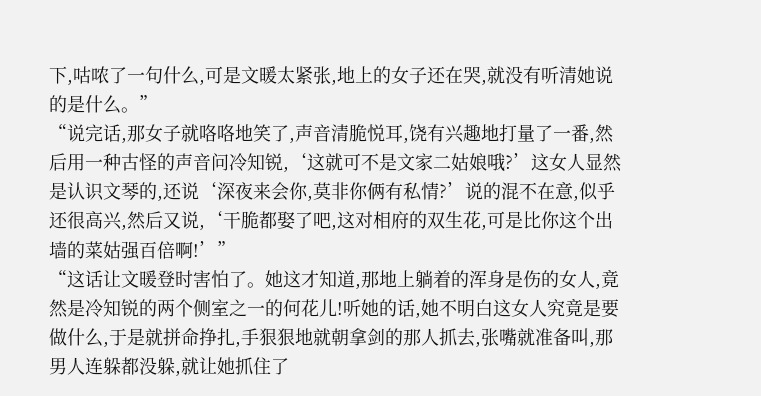下,咕哝了一句什么,可是文暖太紧张,地上的女子还在哭,就没有听清她说的是什么。”
“说完话,那女子就咯咯地笑了,声音清脆悦耳,饶有兴趣地打量了一番,然后用一种古怪的声音问冷知锐,‘这就可不是文家二姑娘哦?’这女人显然是认识文琴的,还说‘深夜来会你,莫非你俩有私情?’说的混不在意,似乎还很高兴,然后又说,‘干脆都娶了吧,这对相府的双生花,可是比你这个出墙的菜姑强百倍啊!’”
“这话让文暖登时害怕了。她这才知道,那地上躺着的浑身是伤的女人,竟然是冷知锐的两个侧室之一的何花儿!听她的话,她不明白这女人究竟是要做什么,于是就拼命挣扎,手狠狠地就朝拿剑的那人抓去,张嘴就准备叫,那男人连躲都没躲,就让她抓住了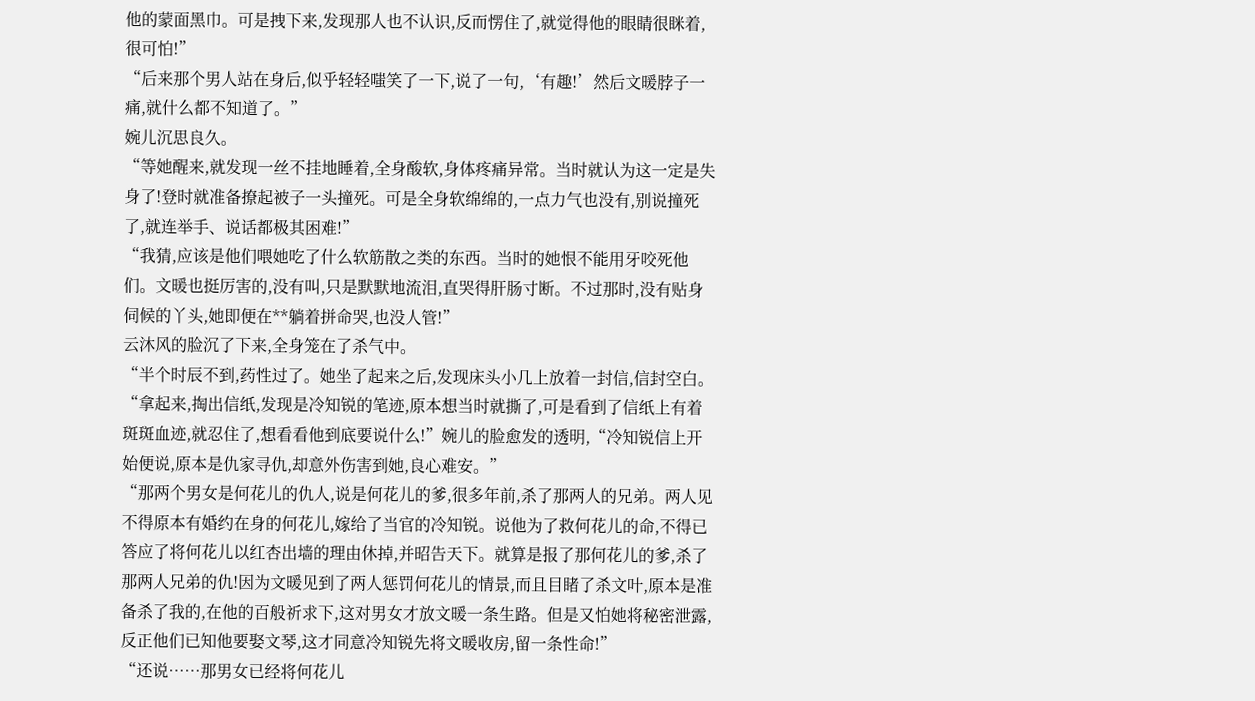他的蒙面黑巾。可是拽下来,发现那人也不认识,反而愣住了,就觉得他的眼睛很眯着,很可怕!”
“后来那个男人站在身后,似乎轻轻嗤笑了一下,说了一句,‘有趣!’然后文暖脖子一痛,就什么都不知道了。”
婉儿沉思良久。
“等她醒来,就发现一丝不挂地睡着,全身酸软,身体疼痛异常。当时就认为这一定是失身了!登时就准备撩起被子一头撞死。可是全身软绵绵的,一点力气也没有,别说撞死了,就连举手、说话都极其困难!”
“我猜,应该是他们喂她吃了什么软筋散之类的东西。当时的她恨不能用牙咬死他们。文暖也挺厉害的,没有叫,只是默默地流泪,直哭得肝肠寸断。不过那时,没有贴身伺候的丫头,她即便在**躺着拼命哭,也没人管!”
云沐风的脸沉了下来,全身笼在了杀气中。
“半个时辰不到,药性过了。她坐了起来之后,发现床头小几上放着一封信,信封空白。
“拿起来,掏出信纸,发现是冷知锐的笔迹,原本想当时就撕了,可是看到了信纸上有着斑斑血迹,就忍住了,想看看他到底要说什么!”婉儿的脸愈发的透明,“冷知锐信上开始便说,原本是仇家寻仇,却意外伤害到她,良心难安。”
“那两个男女是何花儿的仇人,说是何花儿的爹,很多年前,杀了那两人的兄弟。两人见不得原本有婚约在身的何花儿,嫁给了当官的冷知锐。说他为了救何花儿的命,不得已答应了将何花儿以红杏出墙的理由休掉,并昭告天下。就算是报了那何花儿的爹,杀了那两人兄弟的仇!因为文暖见到了两人惩罚何花儿的情景,而且目睹了杀文叶,原本是准备杀了我的,在他的百般祈求下,这对男女才放文暖一条生路。但是又怕她将秘密泄露,反正他们已知他要娶文琴,这才同意冷知锐先将文暖收房,留一条性命!”
“还说……那男女已经将何花儿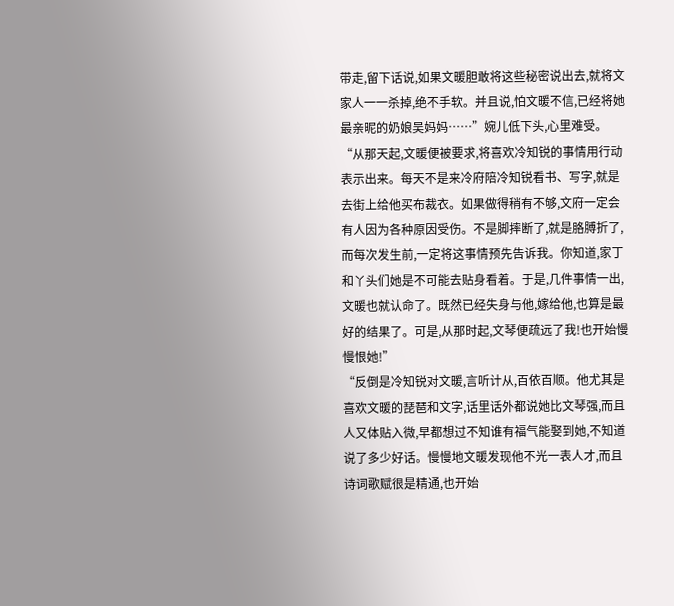带走,留下话说,如果文暖胆敢将这些秘密说出去,就将文家人一一杀掉,绝不手软。并且说,怕文暖不信,已经将她最亲昵的奶娘吴妈妈……”婉儿低下头,心里难受。
“从那天起,文暖便被要求,将喜欢冷知锐的事情用行动表示出来。每天不是来冷府陪冷知锐看书、写字,就是去街上给他买布裁衣。如果做得稍有不够,文府一定会有人因为各种原因受伤。不是脚摔断了,就是胳膊折了,而每次发生前,一定将这事情预先告诉我。你知道,家丁和丫头们她是不可能去贴身看着。于是,几件事情一出,文暖也就认命了。既然已经失身与他,嫁给他,也算是最好的结果了。可是,从那时起,文琴便疏远了我!也开始慢慢恨她!”
“反倒是冷知锐对文暖,言听计从,百依百顺。他尤其是喜欢文暖的琵琶和文字,话里话外都说她比文琴强,而且人又体贴入微,早都想过不知谁有福气能娶到她,不知道说了多少好话。慢慢地文暖发现他不光一表人才,而且诗词歌赋很是精通,也开始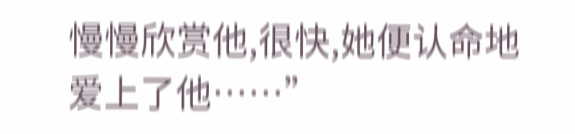慢慢欣赏他,很快,她便认命地爱上了他……”